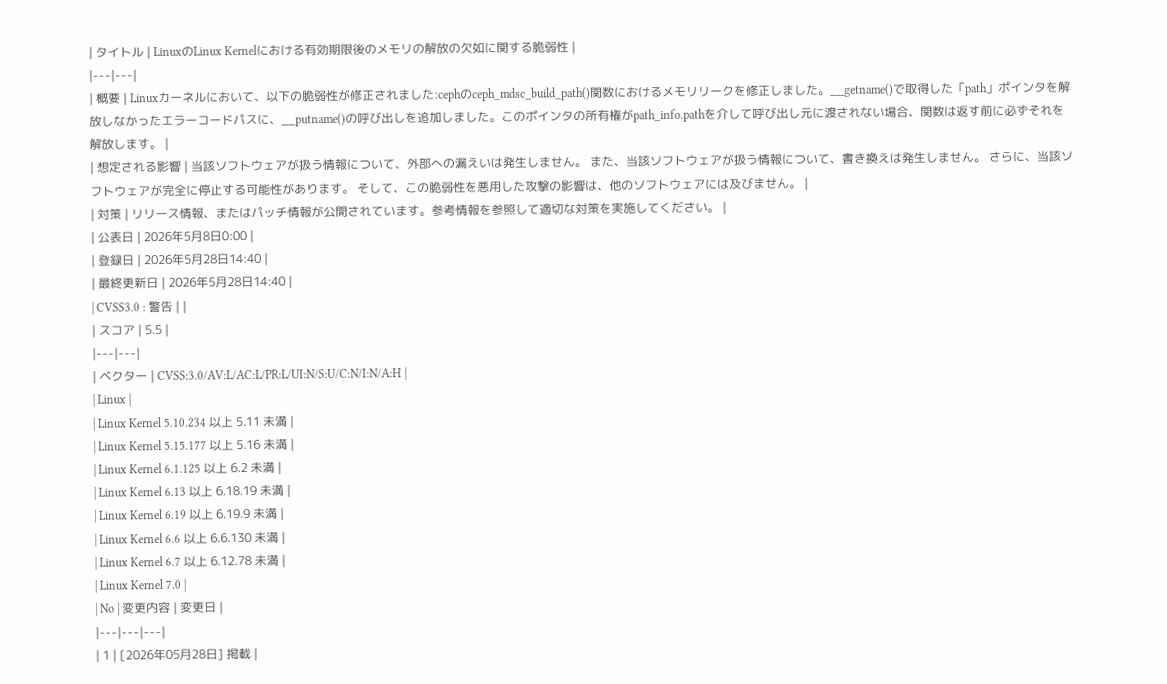| タイトル | LinuxのLinux Kernelにおける有効期限後のメモリの解放の欠如に関する脆弱性 |
|---|---|
| 概要 | Linuxカーネルにおいて、以下の脆弱性が修正されました:cephのceph_mdsc_build_path()関数におけるメモリリークを修正しました。__getname()で取得した「path」ポインタを解放しなかったエラーコードパスに、__putname()の呼び出しを追加しました。このポインタの所有権がpath_info.pathを介して呼び出し元に渡されない場合、関数は返す前に必ずそれを解放します。 |
| 想定される影響 | 当該ソフトウェアが扱う情報について、外部への漏えいは発生しません。 また、当該ソフトウェアが扱う情報について、書き換えは発生しません。 さらに、当該ソフトウェアが完全に停止する可能性があります。 そして、この脆弱性を悪用した攻撃の影響は、他のソフトウェアには及びません。 |
| 対策 | リリース情報、またはパッチ情報が公開されています。参考情報を参照して適切な対策を実施してください。 |
| 公表日 | 2026年5月8日0:00 |
| 登録日 | 2026年5月28日14:40 |
| 最終更新日 | 2026年5月28日14:40 |
| CVSS3.0 : 警告 | |
| スコア | 5.5 |
|---|---|
| ベクター | CVSS:3.0/AV:L/AC:L/PR:L/UI:N/S:U/C:N/I:N/A:H |
| Linux |
| Linux Kernel 5.10.234 以上 5.11 未満 |
| Linux Kernel 5.15.177 以上 5.16 未満 |
| Linux Kernel 6.1.125 以上 6.2 未満 |
| Linux Kernel 6.13 以上 6.18.19 未満 |
| Linux Kernel 6.19 以上 6.19.9 未満 |
| Linux Kernel 6.6 以上 6.6.130 未満 |
| Linux Kernel 6.7 以上 6.12.78 未満 |
| Linux Kernel 7.0 |
| No | 変更内容 | 変更日 |
|---|---|---|
| 1 | [2026年05月28日] 掲載 |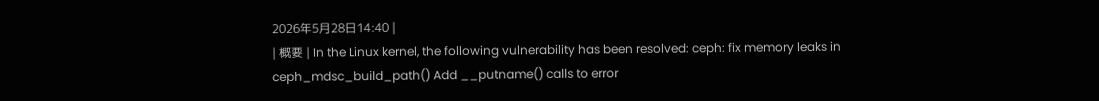2026年5月28日14:40 |
| 概要 | In the Linux kernel, the following vulnerability has been resolved: ceph: fix memory leaks in ceph_mdsc_build_path() Add __putname() calls to error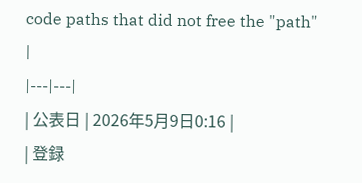code paths that did not free the "path" |
|---|---|
| 公表日 | 2026年5月9日0:16 |
| 登録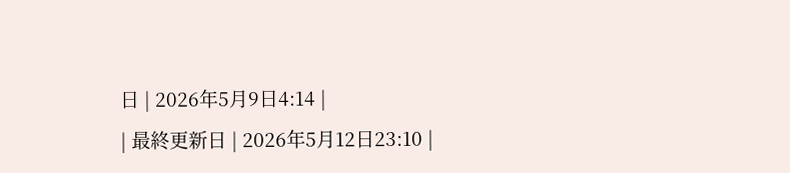日 | 2026年5月9日4:14 |
| 最終更新日 | 2026年5月12日23:10 |